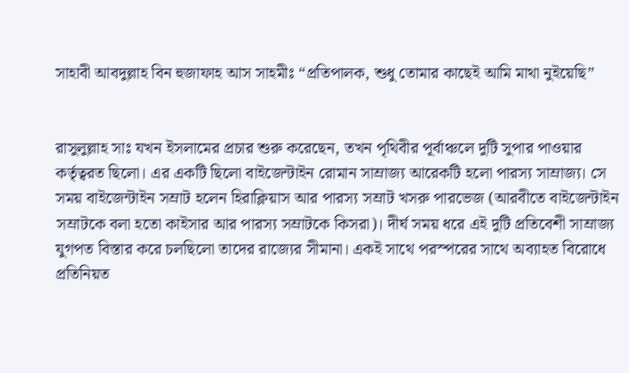সাহাবী আবদুল্লাহ বিন হুজাফাহ আস সাহমীঃ “প্রতিপালক, শুধু তোমার কাছেই আমি মাথা নুইয়েছি”


রাসুলুল্লাহ সাঃ যখন ইসলামের প্রচার শুরু করেছেন, তখন পৃথিবীর পূর্বাঞ্চলে দুটি সুপার পাওয়ার কর্তৃত্বরত ছিলো। এর একটি ছিলো বাইজেন্টাইন রোমান সাম্রাজ্য আরেকটি হলো পারস্য সাম্রাজ্য। সে সময় বাইজেন্টাইন সম্রাট হলেন হিরাক্লিয়াস আর পারস্য সম্রাট খসরু পারভেজ (আরবীতে বাইজেন্টাইন সম্রাটকে বলা হতো কাইসার আর পারস্য সম্রাটকে কিসরা)। দীর্ঘ সময় ধরে এই দুটি প্রতিবেশী সাম্রাজ্য যুগপত বিস্তার করে চলছিলো তাদের রাজ্যের সীমানা। একই সাথে পরস্পরের সাথে অব্যাহত বিরোধে প্রতিনিয়ত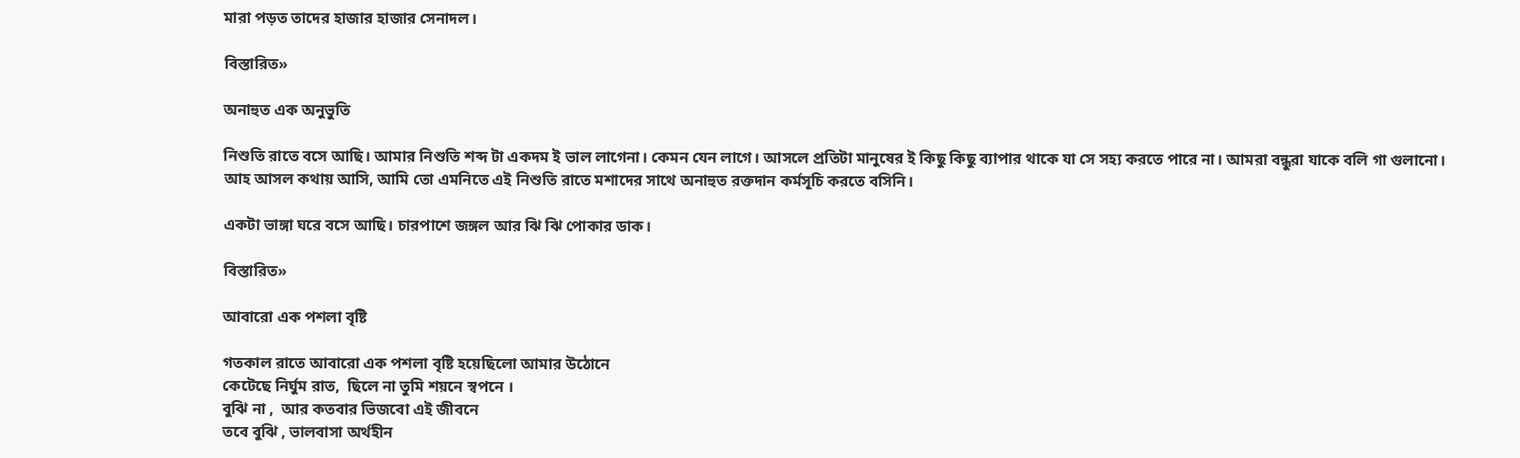মারা পড়ত তাদের হাজার হাজার সেনাদল।

বিস্তারিত»

অনাহুত এক অনুভুতি

নিশুতি রাতে বসে আছি। আমার নিশুতি শব্দ টা একদম ই ভাল লাগেনা। কেমন যেন লাগে। আসলে প্রতিটা মানুষের ই কিছু কিছু ব্যাপার থাকে যা সে সহ্য করতে পারে না। আমরা বন্ধুরা যাকে বলি গা গুলানো। আহ আসল কথায় আসি, আমি তো এমনিতে এই নিশুতি রাতে মশাদের সাথে অনাহুত রক্তদান কর্মসূচি করতে বসিনি।

একটা ভাঙ্গা ঘরে বসে আছি। চারপাশে জঙ্গল আর ঝি ঝি পোকার ডাক।

বিস্তারিত»

আবারো এক পশলা বৃষ্টি

গতকাল রাতে আবারো এক পশলা বৃষ্টি হয়েছিলো আমার উঠোনে
কেটেছে নির্ঘুম রাত,  ছিলে না তুমি শয়নে স্বপনে ।
বুঝি না ,  আর কতবার ভিজবো এই জীবনে
তবে বুঝি , ভালবাসা অর্থহীন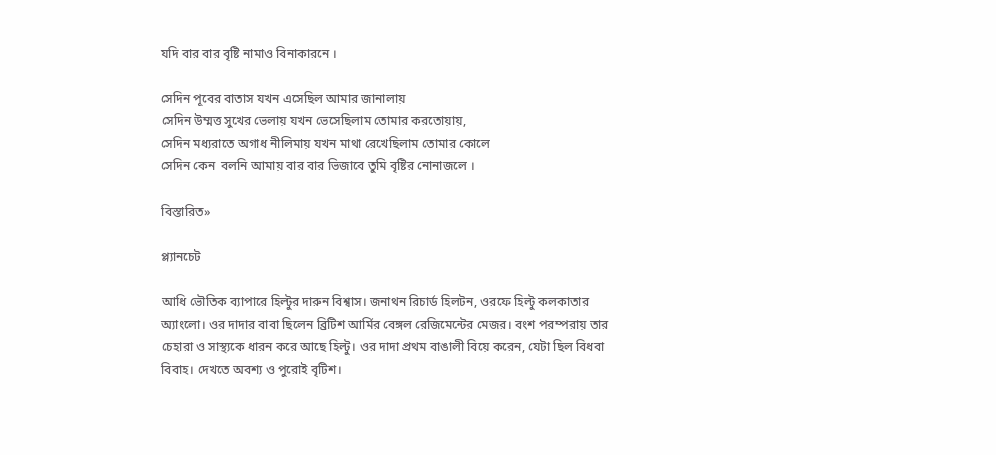যদি বার বার বৃষ্টি নামাও বিনাকারনে ।

সেদিন পূবের বাতাস যখন এসেছিল আমার জানালায়
সেদিন উম্মত্ত সুখের ভেলায় যখন ভেসেছিলাম তোমার করতোয়ায়,
সেদিন মধ্যরাতে অগাধ নীলিমায় যখন মাথা রেখেছিলাম তোমার কোলে
সেদিন কেন  বলনি আমায় বার বার ভিজাবে তুমি বৃষ্টির নোনাজলে ।

বিস্তারিত»

প্ল্যানচেট

আধি ভৌতিক ব্যাপারে হিল্টুর দারুন বিশ্বাস। জনাথন রিচার্ড হিলটন, ওরফে হিল্টু কলকাতার অ্যাংলো। ওর দাদার বাবা ছিলেন ব্রিটিশ আর্মির বেঙ্গল রেজিমেন্টের মেজর। বংশ পরম্পরায় তার চেহারা ও সাস্থ্যকে ধারন করে আছে হিল্টু। ওর দাদা প্রথম বাঙালী বিয়ে করেন, যেটা ছিল বিধবা বিবাহ। দেখতে অবশ্য ও পুরোই বৃটিশ।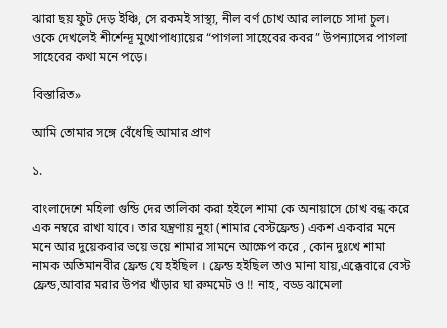ঝারা ছয় ফুট দেড় ইঞ্চি, সে রকমই সাস্থ্য, নীল বর্ণ চোখ আর লালচে সাদা চুল। ওকে দেখলেই শীর্শেন্দূ মুখোপাধ্যায়ের “পাগলা সাহেবের কবর” উপন্যাসের পাগলা সাহেবের কথা মনে পড়ে।

বিস্তারিত»

আমি তোমার সঙ্গে বেঁধেছি আমার প্রাণ

১.

বাংলাদেশে মহিলা গুন্ডি দের তালিকা করা হইলে শামা কে অনায়াসে চোখ বন্ধ করে এক নম্বরে রাখা যাবে। তার যন্ত্রণায় নুহা (শামার বেস্টফ্রেন্ড) একশ একবার মনে মনে আর দুয়েকবার ভয়ে ভয়ে শামার সামনে আক্ষেপ করে , কোন দুঃখে শামা নামক অতিমানবীর ফ্রেন্ড যে হইছিল । ফ্রেন্ড হইছিল তাও মানা যায়,এক্কেবারে বেস্ট ফ্রেন্ড,আবার মরার উপর খাঁড়ার ঘা রুমমেট ও !! নাহ, বড্ড ঝামেলা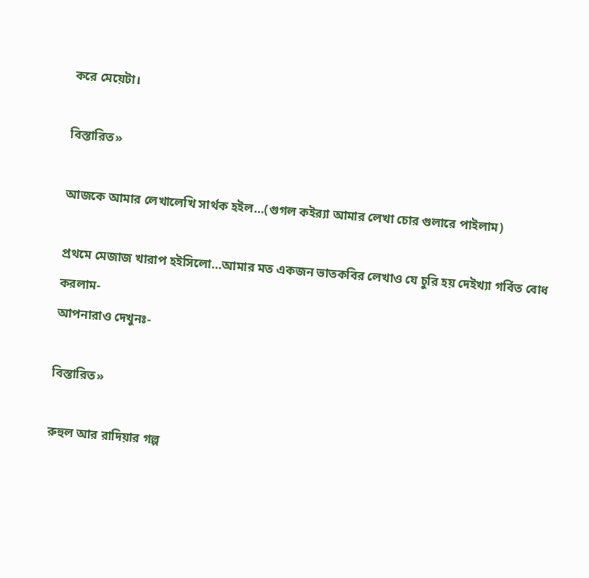করে মেয়েটা।

বিস্তারিত»

আজকে আমার লেখালেখি সার্থক হইল…(গুগল কইর‍্যা আমার লেখা চোর গুলারে পাইলাম)

প্রথমে মেজাজ খারাপ হইসিলো…আমার মত একজন ভাতকবির লেখাও যে চুরি হয় দেইখ্যা গর্বিত বোধ করলাম-
আপনারাও দেখুনঃ-

বিস্তারিত»

রুহুল আর রাদিয়ার গল্প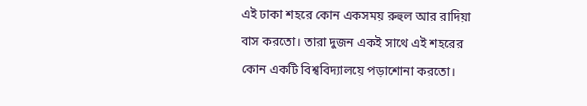এই ঢাকা শহরে কোন একসময় রুহুল আর রাদিয়া বাস করতো। তারা দুজন একই সাথে এই শহরের কোন একটি বিশ্ববিদ্যালয়ে পড়াশোনা করতো।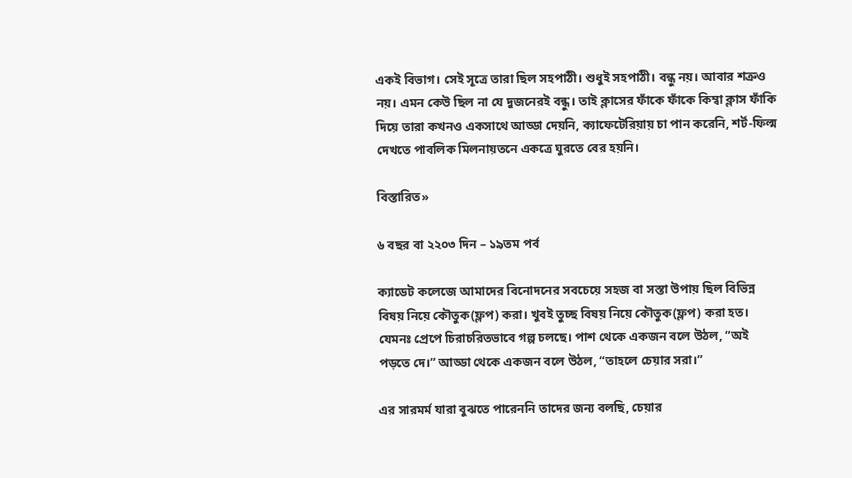একই বিভাগ। সেই সূত্রে তারা ছিল সহপাঠী। শুধুই সহপাঠী। বন্ধু নয়। আবার শত্রুও নয়। এমন কেউ ছিল না যে দুজনেরই বন্ধু। তাই ক্লাসের ফাঁকে ফাঁকে কিম্বা ক্লাস ফাঁকি দিয়ে তারা কখনও একসাথে আড্ডা দেয়নি, ক্যাফেটেরিয়ায় চা পান করেনি, শর্ট-ফিল্ম দেখতে পাবলিক মিলনায়তনে একত্রে ঘুরতে বের হয়নি।

বিস্তারিত»

৬ বছর বা ২২০৩ দিন – ১৯তম পর্ব

ক্যাডেট কলেজে আমাদের বিনোদনের সবচেয়ে সহজ বা সস্তা উপায় ছিল বিভিন্ন বিষয় নিয়ে কৌতুক(ফ্লপ) করা। খুবই তুচ্ছ বিষয় নিয়ে কৌতুক(ফ্লপ) করা হত। যেমনঃ প্রেপে চিরাচরিতভাবে গল্প চলছে। পাশ থেকে একজন বলে উঠল, “অই পড়তে দে।” আড্ডা থেকে একজন বলে উঠল, “তাহলে চেয়ার সরা।”

এর সারমর্ম যারা বুঝতে পারেননি তাদের জন্য বলছি, চেয়ার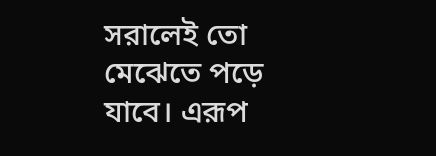সরালেই তো মেঝেতে পড়ে যাবে। এরূপ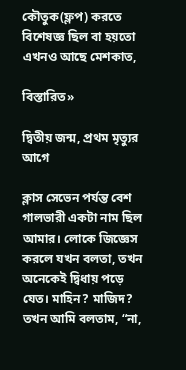কৌতুক(ফ্লপ) করতে বিশেষজ্ঞ ছিল বা হয়তো এখনও আছে মেশকাত,

বিস্তারিত»

দ্বিতীয় জন্ম, প্রথম মৃত্যুর আগে

ক্লাস সেভেন পর্যন্ত বেশ গালভারী একটা নাম ছিল আমার। লোকে জিজ্ঞেস করলে যখন বলতা, তখন অনেকেই দ্বিধায় পড়ে যেত। মাহিন? মাজিদ? তখন আমি বলতাম, “না,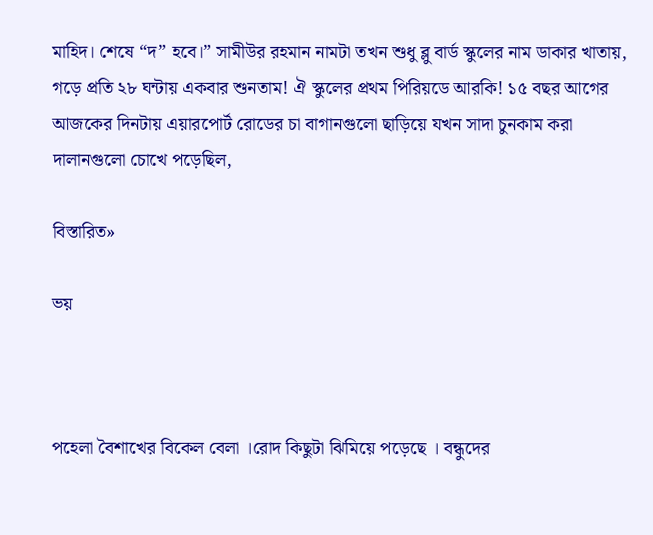মাহিদ। শেষে “দ” হবে।” সামীউর রহমান নামটা তখন শুধু ব্লু বার্ড স্কুলের নাম ডাকার খাতায়, গড়ে প্রতি ২৮ ঘন্টায় একবার শুনতাম! ঐ স্কুলের প্রথম পিরিয়ডে আরকি! ১৫ বছর আগের আজকের দিনটায় এয়ারপোর্ট রোডের চা বাগানগুলো ছাড়িয়ে যখন সাদা চুনকাম করা দালানগুলো চোখে পড়েছিল,

বিস্তারিত»

ভয়



পহেলা বৈশাখের বিকেল বেলা ।রোদ কিছুটা ঝিমিয়ে পড়েছে । বন্ধুদের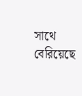সাথে বেরিয়েছে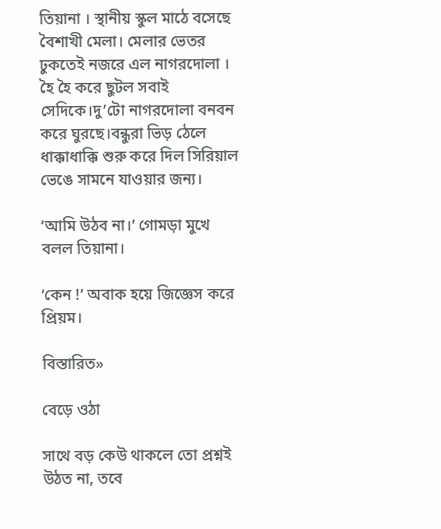তিয়ানা । স্থানীয় স্কুল মাঠে বসেছে বৈশাখী মেলা। মেলার ভেতর ঢুকতেই নজরে এল নাগরদোলা । হৈ হৈ করে ছুটল সবাই সেদিকে।দু’টো নাগরদোলা বনবন করে ঘুরছে।বন্ধুরা ভিড় ঠেলে ধাক্কাধাক্কি শুরু করে দিল সিরিয়াল ভেঙে সামনে যাওয়ার জন্য।

‘আমি উঠব না।’ গোমড়া মুখে বলল তিয়ানা।

‘কেন !’ অবাক হয়ে জিজ্ঞেস করে প্রিয়ম।

বিস্তারিত»

বেড়ে ওঠা

সাথে বড় কেউ থাকলে তো প্রশ্নই উঠত না, তবে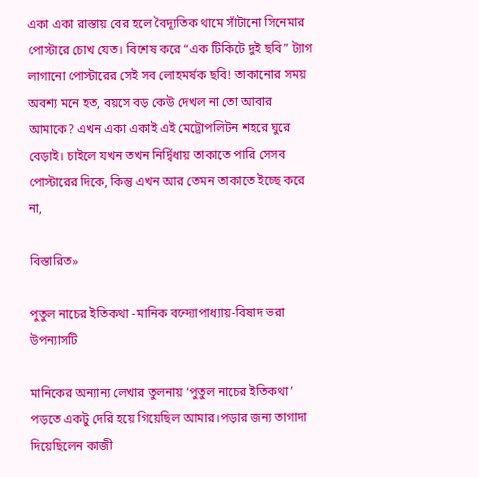একা একা রাস্তায় বের হলে বৈদ্যূতিক থামে সাঁটানো সিনেমার পোস্টারে চোখ যেত। বিশেষ করে “এক টিকিটে দুই ছবি” ট্যাগ লাগানো পোস্টারের সেই সব লোহমর্ষক ছবি! তাকানোর সময় অবশ্য মনে হত, বয়সে বড় কেউ দেখল না তো আবার আমাকে? এখন একা একাই এই মেট্রোপলিটন শহরে ঘুরে বেড়াই। চাইলে যখন তখন নির্দ্বিধায় তাকাতে পারি সেসব পোস্টারের দিকে, কিন্তু এখন আর তেমন তাকাতে ইচ্ছে করে না,

বিস্তারিত»

পুতুল নাচের ইতিকথা -মানিক বন্দ্যোপাধ্যায়-বিষাদ ভরা উপন্যাসটি

মানিকের অন্যান্য লেখার তুলনায় ‘পুতুল নাচের ইতিকথা’ পড়তে একটু দেরি হয়ে গিয়েছিল আমার।পড়ার জন্য তাগাদা দিয়েছিলেন কাজী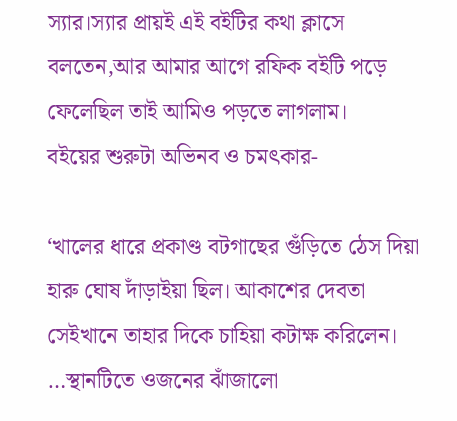স্যার।স্যার প্রায়ই এই বইটির কথা ক্লাসে বলতেন,আর আমার আগে রফিক বইটি পড়ে ফেলেছিল তাই আমিও পড়তে লাগলাম।
বইয়ের শুরুটা অভিনব ও চমৎকার-

‘খালের ধারে প্রকাণ্ড বটগাছের গুঁড়িতে ঠেস দিয়া হারু ঘোষ দাঁড়াইয়া ছিল। আকাশের দেবতা সেইখানে তাহার দিকে চাহিয়া কটাক্ষ করিলেন। …স্থানটিতে ওজনের ঝাঁজালো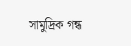সামুদ্রিক গন্ধ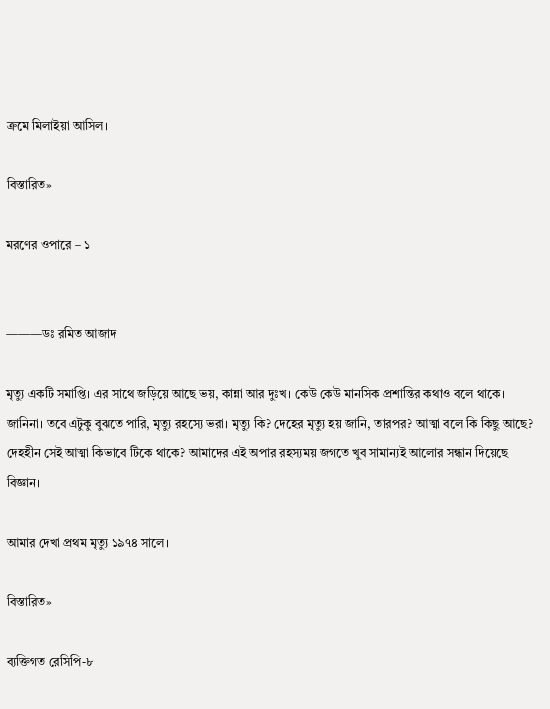ক্রমে মিলাইয়া আসিল।

বিস্তারিত»

মরণের ওপারে – ১


———ডঃ রমিত আজাদ

মৃত্যু একটি সমাপ্তি। এর সাথে জড়িয়ে আছে ভয়, কান্না আর দুঃখ। কেউ কেউ মানসিক প্রশান্তির কথাও বলে থাকে। জানিনা। তবে এটুকু বুঝতে পারি, মৃত্যু রহস্যে ভরা। মৃত্যু কি? দেহের মৃত্যু হয় জানি, তারপর? আত্মা বলে কি কিছু আছে? দেহহীন সেই আত্মা কিভাবে টিকে থাকে? আমাদের এই অপার রহস্যময় জগতে খুব সামান্যই আলোর সন্ধান দিয়েছে বিজ্ঞান।

আমার দেখা প্রথম মৃত্যু ১৯৭৪ সালে।

বিস্তারিত»

ব্যক্তিগত রেসিপি-৮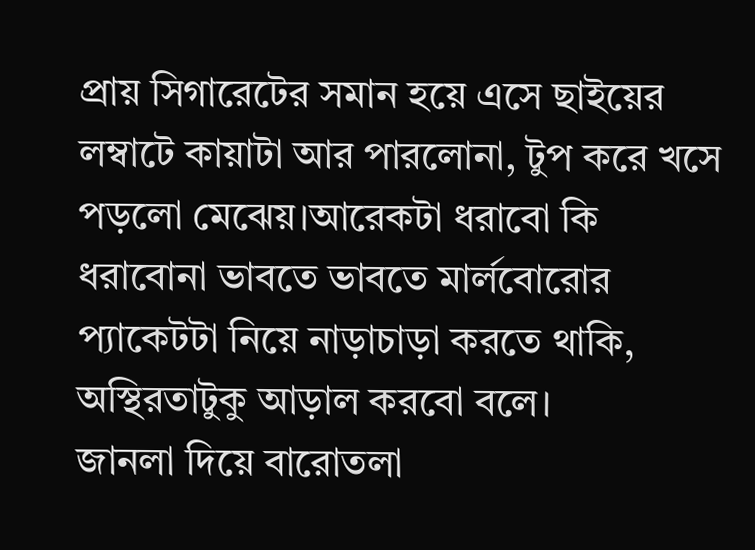প্রায় সিগারেটের সমান হয়ে এসে ছাইয়ের লম্বাটে কায়াটা আর পারলোনা, টুপ করে খসে পড়লো মেঝেয়।আরেকটা ধরাবো কি ধরাবোনা ভাবতে ভাবতে মার্লবোরোর প্যাকেটটা নিয়ে নাড়াচাড়া করতে থাকি, অস্থিরতাটুকু আড়াল করবো বলে।
জানলা দিয়ে বারোতলা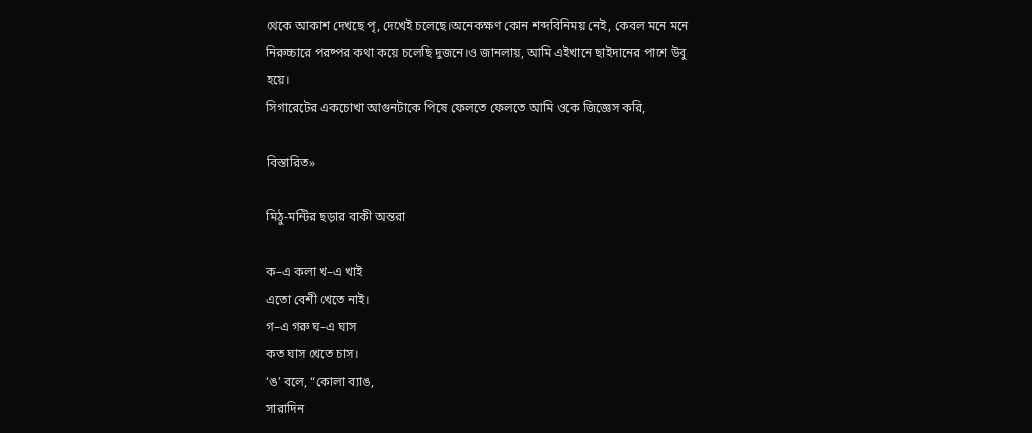থেকে আকাশ দেখছে পৃ, দেখেই চলেছে।অনেকক্ষণ কোন শব্দবিনিময় নেই, কেবল মনে মনে নিরুচ্চারে পরষ্পর কথা কয়ে চলেছি দুজনে।ও জানলায়, আমি এইখানে ছাইদানের পাশে উবু হয়ে।
সিগারেটের একচোখা আগুনটাকে পিষে ফেলতে ফেলতে আমি ওকে জিজ্ঞেস করি,

বিস্তারিত»

মিঠু-মন্টির ছড়ার বাকী অন্তরা

ক–এ কলা খ–এ খাই
এতো বেশী খেতে নাই।
গ–এ গরু ঘ–এ ঘাস
কত ঘাস খেতে চাস।
‘ঙ’ বলে, “কোলা ব্যাঙ,
সারাদিন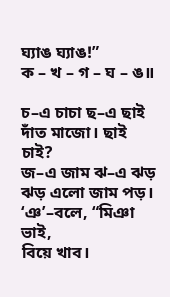ঘ্যাঙ ঘ্যাঙ!”
ক – খ – গ – ঘ – ঙ॥

চ–এ চাচা ছ–এ ছাই
দাঁত মাজো। ছাই চাই?
জ–এ জাম ঝ–এ ঝড়
ঝড় এলো জাম পড়।
‘ঞ’–বলে, “মিঞা ভাই,
বিয়ে খাব।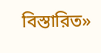বিস্তারিত»